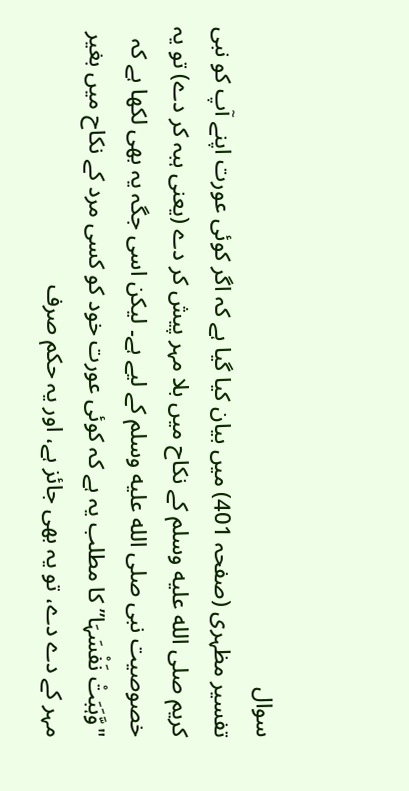سوال
تفسیر مظہری (صفحہ 401) میں بیان کیا گیا ہے کہ اگر کوئی عورت اپنے آپ کو نبی کریم صلى الله عليه وسلم کے نکاح میں بلا مہر پیش کر دے (یعنی ہبہ کر دے) تو یہ خصوصیت نبی صلى الله عليه وسلم کے لیے ہے۔ لیکن اسی جگہ یہ بھی لکھا ہے کہ "وَّہَبَتْ نَفْسَہَا” کا مطلب یہ ہے کہ کوئی عورت خود کو کسی مرد کے نکاح میں بغیر مہر کے دے دے، تو یہ بھی جائز ہے، اور یہ حکم صرف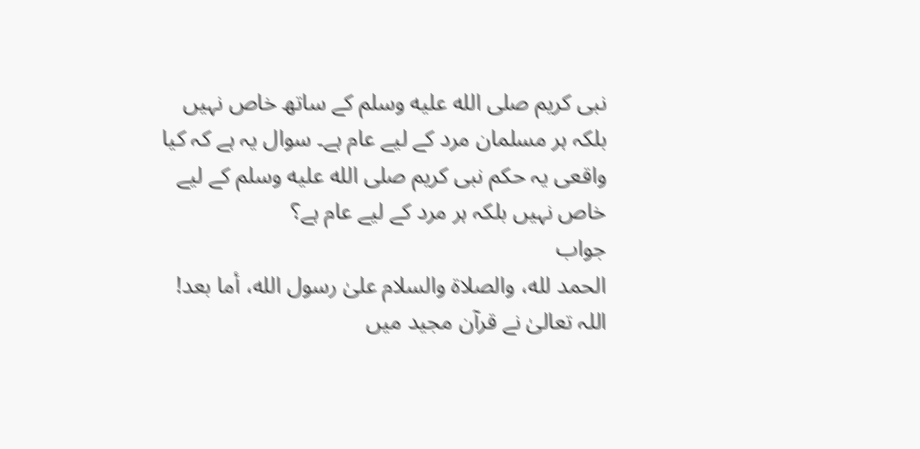نبی کریم صلى الله عليه وسلم کے ساتھ خاص نہیں بلکہ ہر مسلمان مرد کے لیے عام ہے۔ سوال یہ ہے کہ کیا واقعی یہ حکم نبی کریم صلى الله عليه وسلم کے لیے خاص نہیں بلکہ ہر مرد کے لیے عام ہے؟
جواب
الحمد لله، والصلاة والسلام علىٰ رسول الله، أما بعد!
اللہ تعالیٰ نے قرآن مجید میں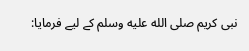نبی کریم صلى الله عليه وسلم کے لیے فرمایا: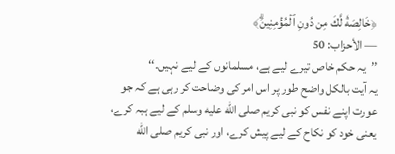﴿خَالِصَةٗ لَّكَ مِن دُونِ ٱلۡمُؤۡمِنِينَۗ﴾
— الأحزاب: 50
’’یہ حکم خاص تیرے لیے ہے، مسلمانوں کے لیے نہیں۔‘‘
یہ آیت بالکل واضح طور پر اس امر کی وضاحت کر رہی ہے کہ جو عورت اپنے نفس کو نبی کریم صلى الله عليه وسلم کے لیے ہبہ کرے، یعنی خود کو نکاح کے لیے پیش کرے، اور نبی کریم صلى الله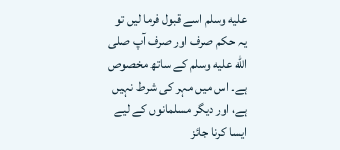عليه وسلم اسے قبول فرما لیں تو یہ حکم صرف اور صرف آپ صلى الله عليه وسلم کے ساتھ مخصوص ہے۔ اس میں مہر کی شرط نہیں ہے، اور دیگر مسلمانوں کے لیے ایسا کرنا جائز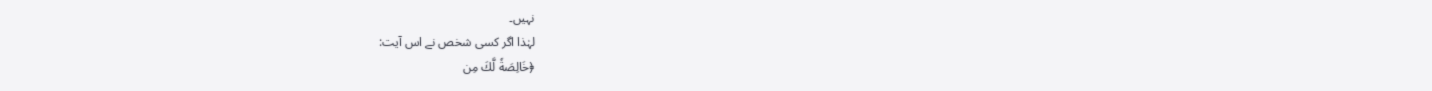نہیں۔
لہٰذا اگر کسی شخص نے اس آیت:
﴿خَالِصَةٗ لَّكَ مِن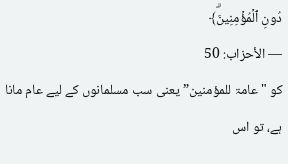دُونِ ٱلۡمُؤۡمِنِينَۗ﴾
— الأحزاب: 50
کو "عامۃ للمؤمنین” یعنی سب مسلمانوں کے لیے عام مانا ہے، تو اس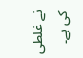نے غلطی کی ہے۔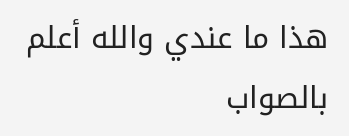ھذا ما عندي والله أعلم بالصواب